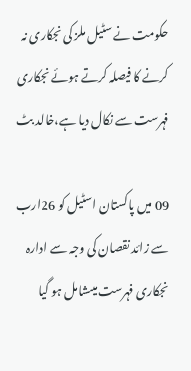حکومت نے سٹیل ملز کی نجکاری نہ کرنے کا فیصلہ کرتے ہوئے نجکاری فہرست سے نکال دیا ہے،خالد بٹ

09 میں پاکستان اسٹیل کو 26ارب سے زائد نقصان کی وجہ سے ادارہ نجکاری فہرست میںشامل ہو گیا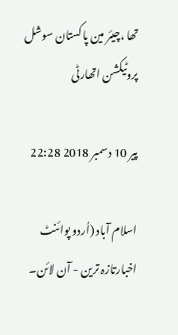تھا ،چیئر مین پاکستان سوشل پروٹیکشن اتھارٹی

پیر 10 دسمبر 2018 22:28

اسلام آباد (اُردو پوائنٹ اخبارتازہ ترین - آن لائن۔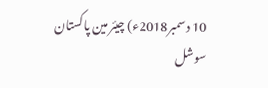10 دسمبر2018ء) چیئر مین پاکستان سوشل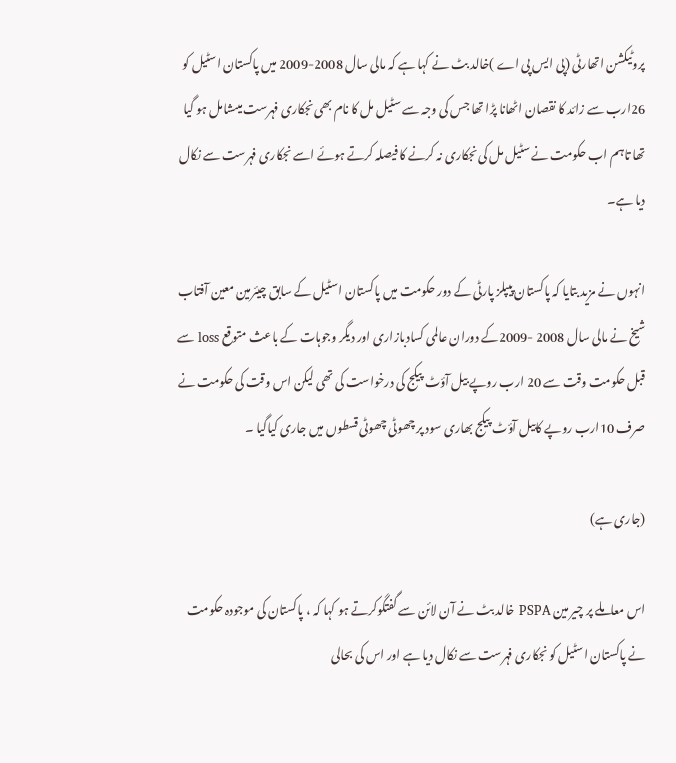پروٹیکشن اتھارٹی (پی ایس پی اے )خالد بٹ نے کہا ہے کہ مالی سال 2008-2009 میں پاکستان اسٹیل کو 26ارب سے زائد کا نقصان اٹھانا پڑا تھا جس کی وجہ سے سٹیل مل کا نام بھی نجکاری فہرست میںشامل ہو گیا تھا تاہم اب حکومت نے سٹیل مل کی نجکاری نہ کرنے کا فیصلہ کرتے ہوئے اسے نجکاری فہرست سے نکال دیا ہے۔

انہوں نے مزید بتایا کہ پاکستان پیپلز پارٹی کے دور حکومت میں پاکستان اسٹیل کے سابق چیئرمین معین آفتاب شیخ نے مالی سال 2008 -2009کے دوران عالمی کسادبازاری اور دیگر وجوہات کے باعث متوقع loss سے قبل حکومت وقت سے 20 ارب روپے بیل آؤٹ پیکج کی درخواست کی تھی لیکن اس وقت کی حکومت نے صرف 10ارب روپے کابیل آؤٹ پیکج بھاری سود پر چھوٹی چھوٹی قسطوں میں جاری کیاگیا ۔

(جاری ہے)

اس معاملے پر چیر مین PSPA خالد بٹ نے آن لائن سے گفتگوکرتے ہو کہا کہ ، پاکستان کی موجودہ حکومت نے پاکستان اسٹیل کو نجکاری فہرست سے نکال دیا ہے اور اس کی بحالی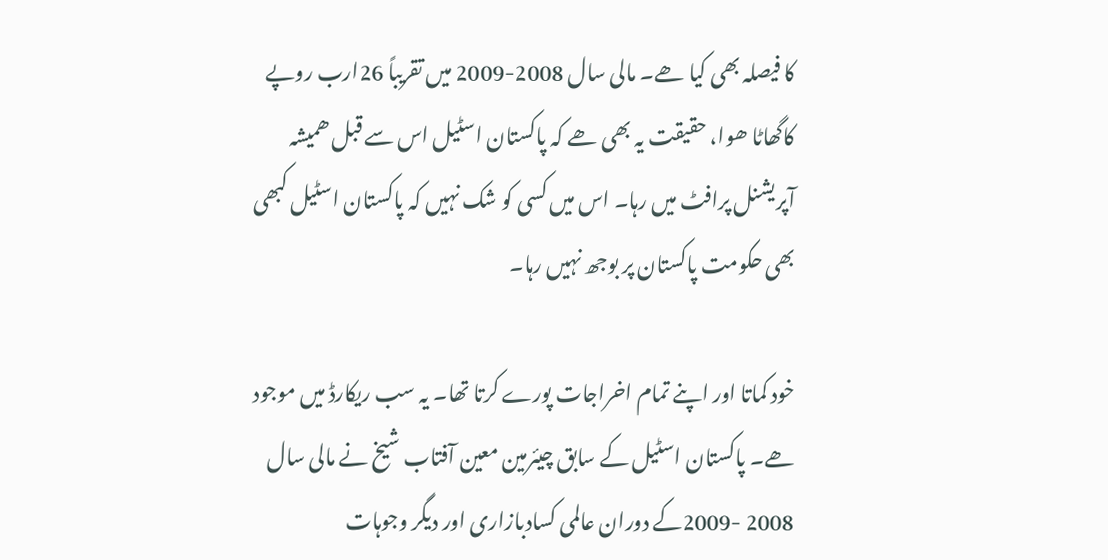کا فیصلہ بھی کیا ھے۔ مالی سال 2008-2009 میں تقریباً 26ارب روپے کاگھاٹا ھوا، حقیقت یہ بھی ھے کہ پاکستان اسٹیل اس سے قبل ھمیشہ آپریشنل پرافٹ میں رہا۔ اس میں کسی کو شک نہیں کہ پاکستان اسٹیل کبھی بھی حکومت پاکستان پر بوجھ نہیں رہا۔

خود کماتا اور اپنے تمام اخراجات پورے کرتا تھا۔ یہ سب ریکارڈ میں موجود ھے۔ پاکستان اسٹیل کے سابق چیئرمین معین آفتاب شیخ نے مالی سال 2008 -2009کے دوران عالمی کسادبازاری اور دیگر وجوہات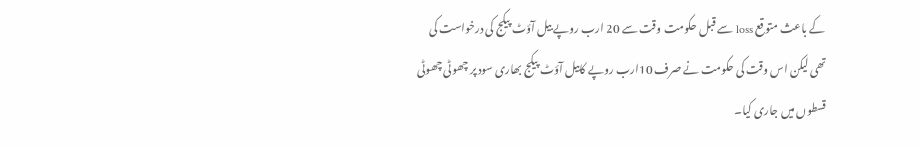کے باعث متوقع loss سے قبل حکومت وقت سے 20 ارب روپے بیل آؤٹ پیکج کی درخواست کی تھی لیکن اس وقت کی حکومت نے صرف 10ارب روپے کابیل آؤٹ پیکج بھاری سود پر چھوٹی چھوٹی قسطوں میں جاری کیا۔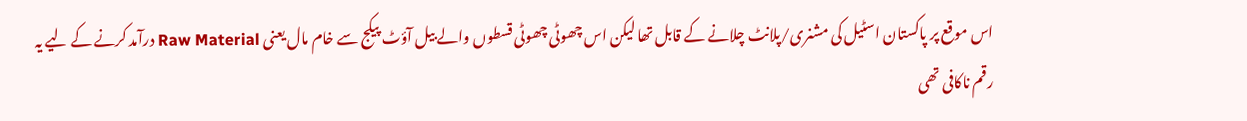اس موقع پر پاکستان اسٹیل کی مشنری/پلانٹ چلانے کے قابل تھا لیکن اس چھوٹی چھوٹی قسطوں والے بیل آؤٹ پیکج سے خام مال یعنی Raw Material درآمد کرنے کے لیے یہ رقم ناکافی تھی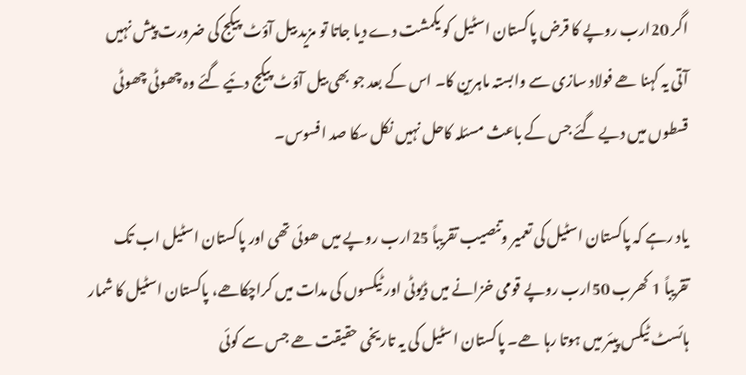اگر 20ارب روپے کا قرض پاکستان اسٹیل کو یکمشت دے دیا جاتا تو مزید بیل آؤٹ پیکج کی ضرورت پیش نہیں آتی یہ کہنا ھے فولاد سازی سے وابستہ ماہرین کا۔ اس کے بعد جو بھی بیل آؤٹ پیکج دئیے گئے وہ چھوٹی چھوٹی قسطوں میں دیے گئے جس کے باعث مسئلہ کاحل نہیں نکل سکا صد افسوس۔

یاد رہے کہ پاکستان اسٹیل کی تعمیر وتنصیب تقریباً 25ارب روپے میں ھوئی تھی اور پاکستان اسٹیل اب تک تقریباً 1 کھرب 50ارب روپے قومی خزانے میں ڈیوٹی اور ٹیکسوں کی مدات میں کراچکاھے، پاکستان اسٹیل کا شمار ہائسٹ ٹیکس پیئر میں ہوتا رہا ھے۔ پاکستان اسٹیل کی یہ تاریخی حقیقت ھے جس سے کوئی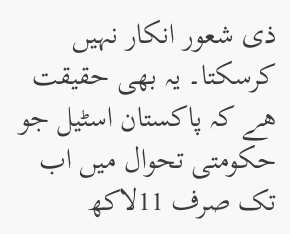ذی شعور انکار نہیں کرسکتا۔ یہ بھی حقیقت ھے کہ پاکستان اسٹیل جو حکومتی تحوال میں اب تک صرف 11لاکھ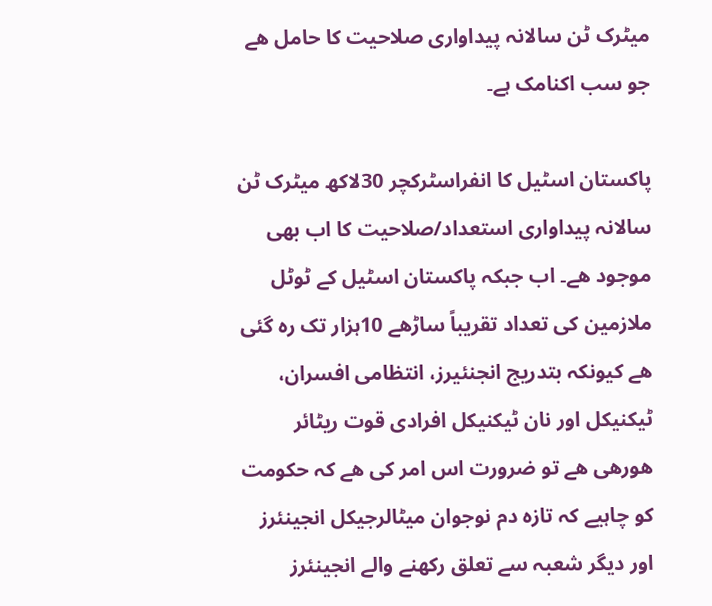میٹرک ٹن سالانہ پیداواری صلاحیت کا حامل ھے جو سب اکنامک ہے۔

پاکستان اسٹیل کا انفراسٹرکچر 30لاکھ میٹرک ٹن سالانہ پیداواری استعداد/صلاحیت کا اب بھی موجود ھے۔ اب جبکہ پاکستان اسٹیل کے ٹوٹل ملازمین کی تعداد تقریباً ساڑھے 10ہزار تک رہ گئی ھے کیونکہ بتدریج انجنئیرز، انتظامی افسران، ٹیکنیکل اور نان ٹیکنیکل افرادی قوت ریٹائر ھورھی ھے تو ضرورت اس امر کی ھے کہ حکومت کو چاہیے کہ تازہ دم نوجوان میٹالرجیکل انجینئرز اور دیگر شعبہ سے تعلق رکھنے والے انجینئرز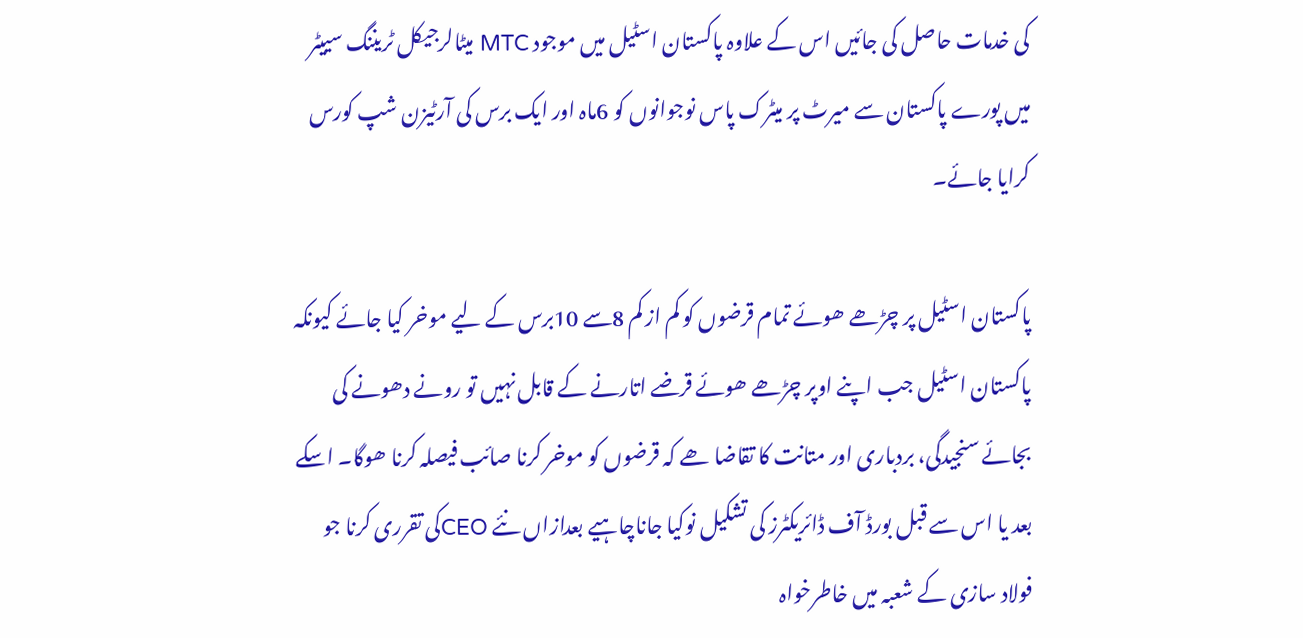کی خدمات حاصل کی جائیں اس کے علاوہ پاکستان اسٹیل میں موجود MTC میٹالرجیکل ٹریننگ سییٹر میں پورے پاکستان سے میرٹ پر میٹرک پاس نوجوانوں کو 6ماہ اور ایک برس کی آرٹیزن شپ کورس کرایا جائے۔

پاکستان اسٹیل پر چڑھے ھوئے تمام قرضوں کو کم از کم 8سے 10برس کے لیے موخر کیا جائے کیونکہ پاکستان اسٹیل جب اپنے اوپر چڑھے ھوئے قرضے اتارنے کے قابل نہیں تو رونے دھونے کی بجائے سنجیدگی، بردباری اور متانت کا تقاضا ھے کہ قرضوں کو موخر کرنا صائب فیصلہ کرنا ھوگا۔ اسکے بعد یا اس سے قبل بورڈ آف ڈائریکٹرز کی تشکیل نوکیا جاناچاہیے بعدازاں نئے CEOکی تقرری کرنا جو فولاد سازی کے شعبہ میں خاطرخواہ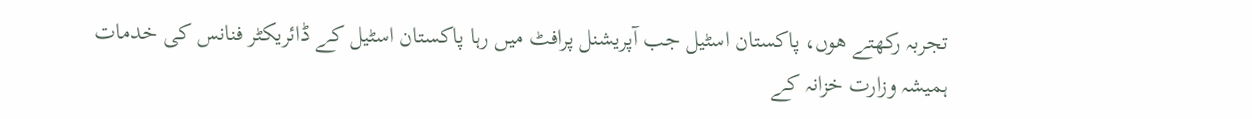تجربہ رکھتے ھوں، پاکستان اسٹیل جب آپریشنل پرافٹ میں رہا پاکستان اسٹیل کے ڈائریکٹر فنانس کی خدمات ہمیشہ وزارت خزانہ کے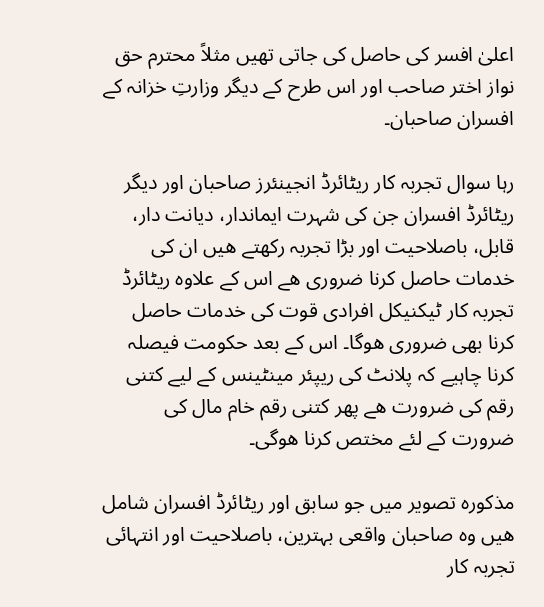اعلیٰ افسر کی حاصل کی جاتی تھیں مثلاً محترم حق نواز اختر صاحب اور اس طرح کے دیگر وزارتِ خزانہ کے افسران صاحبان۔

رہا سوال تجربہ کار ریٹائرڈ انجینئرز صاحبان اور دیگر ریٹائرڈ افسران جن کی شہرت ایماندار، دیانت دار، قابل، باصلاحیت اور بڑا تجربہ رکھتے ھیں ان کی خدمات حاصل کرنا ضروری ھے اس کے علاوہ ریٹائرڈ تجربہ کار ٹیکنیکل افرادی قوت کی خدمات حاصل کرنا بھی ضروری ھوگا۔ اس کے بعد حکومت فیصلہ کرنا چاہیے کہ پلانٹ کی ریپئر مینٹینس کے لیے کتنی رقم کی ضرورت ھے پھر کتنی رقم خام مال کی ضرورت کے لئے مختص کرنا ھوگی۔

مذکورہ تصویر میں جو سابق اور ریٹائرڈ افسران شامل ھیں وہ صاحبان واقعی بہترین، باصلاحیت اور انتہائی تجربہ کار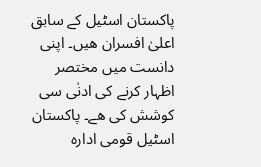پاکستان اسٹیل کے سابق اعلیٰ افسران ھیں۔ اپنی دانست میں مختصر اظہار کرنے کی ادنٰی سی کوشش کی ھے۔ پاکستان اسٹیل قومی ادارہ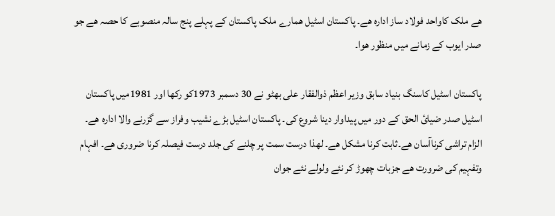ھے ملک کاواحد فولاد ساز ادارہ ھے۔ پاکستان اسٹیل ھمارے ملک پاکستان کے پہلے پنج سالہ منصوبے کا حصہ ھے جو صدر ایوب کے زمانے میں منظور ھوا۔

پاکستان اسٹیل کاسنگ بنیاد سابق وزیر اعظم ذوالفقار علی بھٹو نے 30 دسمبر 1973کو رکھا اور 1981میں پاکستان اسٹیل صدر ضیائ الحق کے دور میں پیداوار دینا شروع کی۔ پاکستان اسٹیل بڑے نشیب وفراز سے گزرنے والا ادارہ ھے۔ الزام تراشی کرناآسان ھے۔ثابت کرنا مشکل ھے۔ لھذا درست سمت پر چلنے کی جلد درست فیصلہ کرنا ضروری ھے۔ افہام وتفہیم کی ضرورت ھے جزبات چھوڑ کر نئے ولولے نئے جوان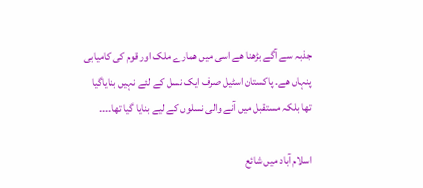جذبہ سے آگے بڑھنا ھے اسی میں ھمارے ملک اور قوم کی کامیابی پنہاں ھے۔ پاکستان اسٹیل صرف ایک نسل کے لئے نہیں بنایاگیا تھا بلکہ مستقبل میں آنے والی نسلوں کے لیے بنایا گیا تھا۔۔۔۔

اسلام آباد میں شائع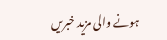ہونے والی مزید خبریں